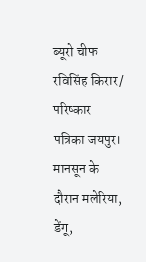ब्यूरो चीफ रविसिंह किरार/ परिष्कार पत्रिका जयपुर। मानसून के दौरान मलेरिया, डेंगू,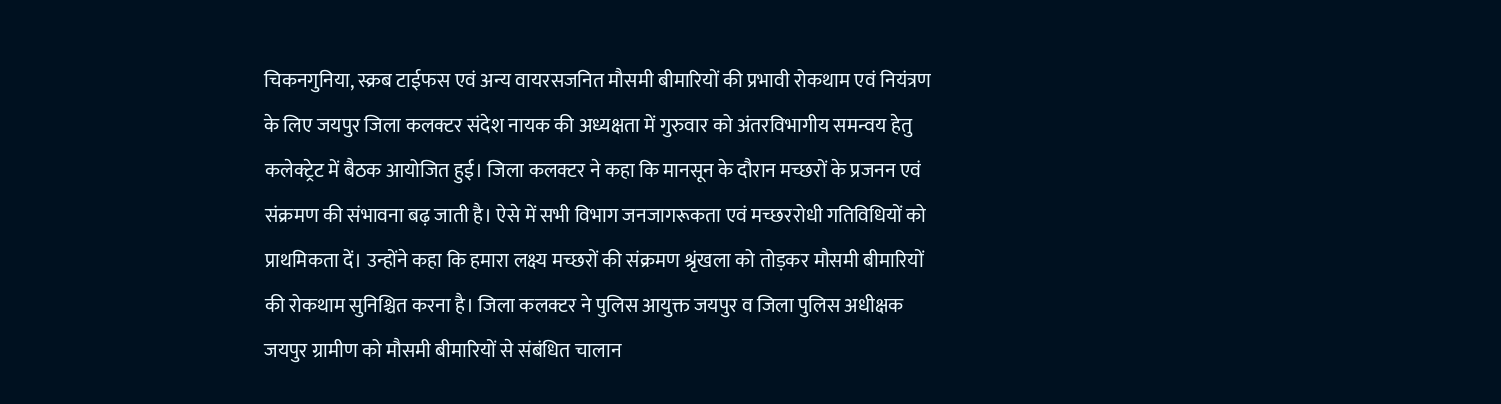चिकनगुनिया, स्क्रब टाईफस एवं अन्य वायरसजनित मौसमी बीमारियों की प्रभावी रोकथाम एवं नियंत्रण के लिए जयपुर जिला कलक्टर संदेश नायक की अध्यक्षता में गुरुवार को अंतरविभागीय समन्वय हेतु कलेक्ट्रेट में बैठक आयोजित हुई। जिला कलक्टर ने कहा कि मानसून के दौरान मच्छरों के प्रजनन एवं संक्रमण की संभावना बढ़ जाती है। ऐसे में सभी विभाग जनजागरूकता एवं मच्छररोधी गतिविधियों को प्राथमिकता दें। उन्होंने कहा कि हमारा लक्ष्य मच्छरों की संक्रमण श्रृंखला को तोड़कर मौसमी बीमारियों की रोकथाम सुनिश्चित करना है। जिला कलक्टर ने पुलिस आयुक्त जयपुर व जिला पुलिस अधीक्षक जयपुर ग्रामीण को मौसमी बीमारियों से संबंधित चालान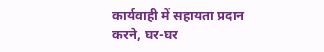कार्यवाही में सहायता प्रदान करने, घर-घर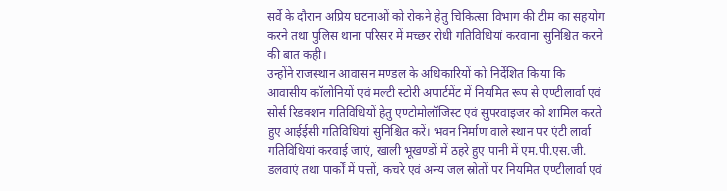सर्वे के दौरान अप्रिय घटनाओं को रोकने हेतु चिकित्सा विभाग की टीम का सहयोग करने तथा पुलिस थाना परिसर में मच्छर रोधी गतिविधियां करवाना सुनिश्चित करने की बात कही।
उन्होंने राजस्थान आवासन मण्डल के अधिकारियों को निर्देशित किया कि आवासीय कॉलोनियों एवं मल्टी स्टोरी अपार्टमेंट में नियमित रूप से एण्टीलार्वा एवं सोर्स रिडक्शन गतिविधियों हेतु एण्टोमोलॉजिस्ट एवं सुपरवाइजर को शामिल करते हुए आईईसी गतिविधियां सुनिश्चित करें। भवन निर्माण वाले स्थान पर एंटी लार्वा गतिविधियां करवाई जाएं, खाली भूखण्डों में ठहरे हुए पानी में एम.पी.एस.जी. डलवाएं तथा पार्कों में पत्तों, कचरे एवं अन्य जल स्रोतों पर नियमित एण्टीलार्वा एवं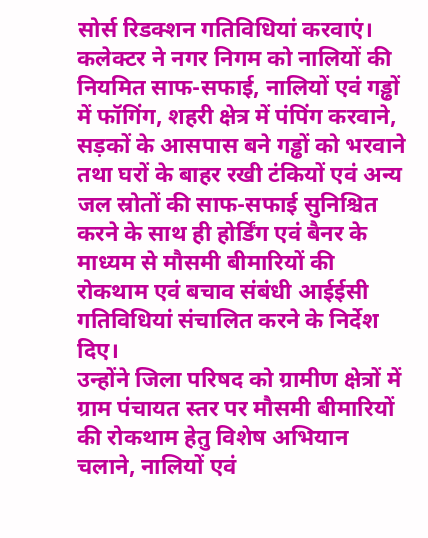सोर्स रिडक्शन गतिविधियां करवाएं। कलेक्टर ने नगर निगम को नालियों की नियमित साफ-सफाई, नालियों एवं गड्ढों में फॉगिंग, शहरी क्षेत्र में पंपिंग करवाने, सड़कों के आसपास बने गड्ढों को भरवाने तथा घरों के बाहर रखी टंकियों एवं अन्य जल स्रोतों की साफ-सफाई सुनिश्चित करने के साथ ही होर्डिंग एवं बैनर के माध्यम से मौसमी बीमारियों की रोकथाम एवं बचाव संबंधी आईईसी गतिविधियां संचालित करने के निर्देश दिए।
उन्होंने जिला परिषद को ग्रामीण क्षेत्रों में ग्राम पंचायत स्तर पर मौसमी बीमारियों की रोकथाम हेतु विशेष अभियान चलाने, नालियों एवं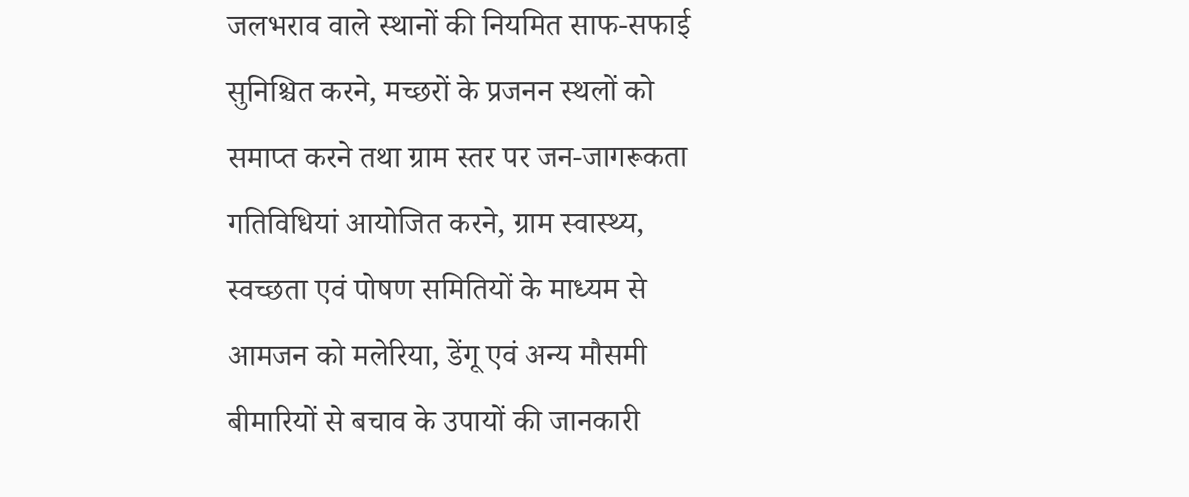जलभराव वाले स्थानों की नियमित साफ-सफाई सुनिश्चित करने, मच्छरों के प्रजनन स्थलों को समाप्त करने तथा ग्राम स्तर पर जन-जागरूकता गतिविधियां आयोजित करने, ग्राम स्वास्थ्य, स्वच्छता एवं पोषण समितियों के माध्यम से आमजन को मलेरिया, डेंगू एवं अन्य मौसमी बीमारियों से बचाव के उपायों की जानकारी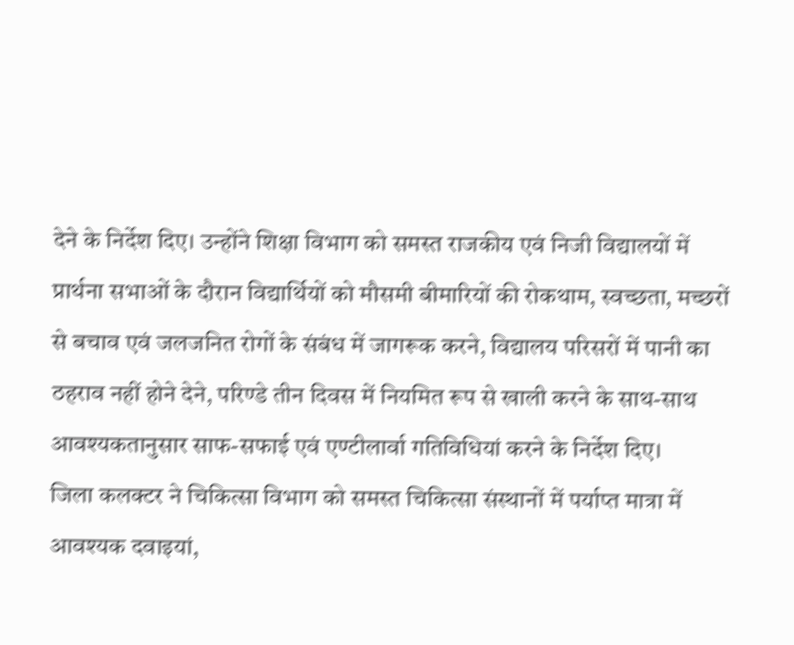देने के निर्देश दिए। उन्होंने शिक्षा विभाग को समस्त राजकीय एवं निजी विद्यालयों में प्रार्थना सभाओं के दौरान विद्यार्थियों को मौसमी बीमारियों की रोकथाम, स्वच्छता, मच्छरों से बचाव एवं जलजनित रोगों के संबंध में जागरूक करने, विद्यालय परिसरों में पानी का ठहराव नहीं होने देने, परिण्डे तीन दिवस में नियमित रूप से खाली करने के साथ-साथ आवश्यकतानुसार साफ-सफाई एवं एण्टीलार्वा गतिविधियां करने के निर्देश दिए।
जिला कलक्टर ने चिकित्सा विभाग को समस्त चिकित्सा संस्थानों में पर्याप्त मात्रा में आवश्यक दवाइयां,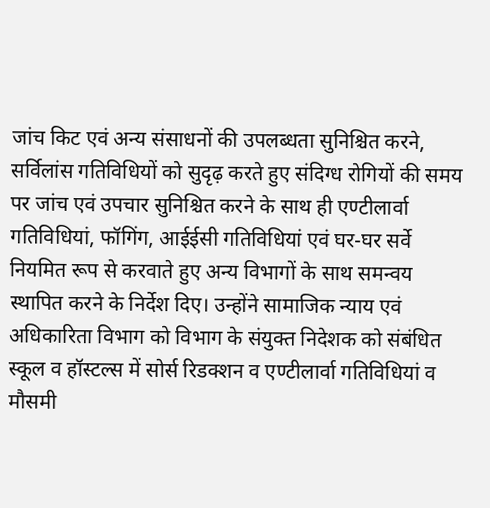जांच किट एवं अन्य संसाधनों की उपलब्धता सुनिश्चित करने, सर्विलांस गतिविधियों को सुदृढ़ करते हुए संदिग्ध रोगियों की समय पर जांच एवं उपचार सुनिश्चित करने के साथ ही एण्टीलार्वा गतिविधियां, फॉगिंग, आईईसी गतिविधियां एवं घर-घर सर्वे नियमित रूप से करवाते हुए अन्य विभागों के साथ समन्वय स्थापित करने के निर्देश दिए। उन्होंने सामाजिक न्याय एवं अधिकारिता विभाग को विभाग के संयुक्त निदेशक को संबंधित स्कूल व हॉस्टल्स में सोर्स रिडक्शन व एण्टीलार्वा गतिविधियां व मौसमी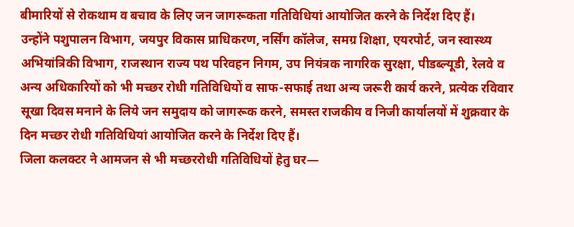बीमारियों से रोकथाम व बचाव के लिए जन जागरूकता गतिविधियां आयोजित करने के निर्देश दिए हैं।
उन्होंने पशुपालन विभाग, जयपुर विकास प्राधिकरण, नर्सिंग कॉलेज, समग्र शिक्षा, एयरपोर्ट, जन स्वास्थ्य अभियांत्रिकी विभाग, राजस्थान राज्य पथ परिवहन निगम, उप नियंत्रक नागरिक सुरक्षा, पीडब्ल्यूडी, रेलवे व अन्य अधिकारियों को भी मच्छर रोधी गतिविधियों व साफ-सफाई तथा अन्य जरूरी कार्य करने, प्रत्येक रविवार सूखा दिवस मनाने के लिये जन समुदाय को जागरूक करने, समस्त राजकीय व निजी कार्यालयों में शुक्रवार के दिन मच्छर रोधी गतिविधियां आयोजित करने के निर्देश दिए हैं।
जिला कलक्टर ने आमजन से भी मच्छररोधी गतिविधियों हेतु घर—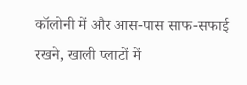कॉलोनी में और आस-पास साफ-सफाई रखने, खाली प्लाटों में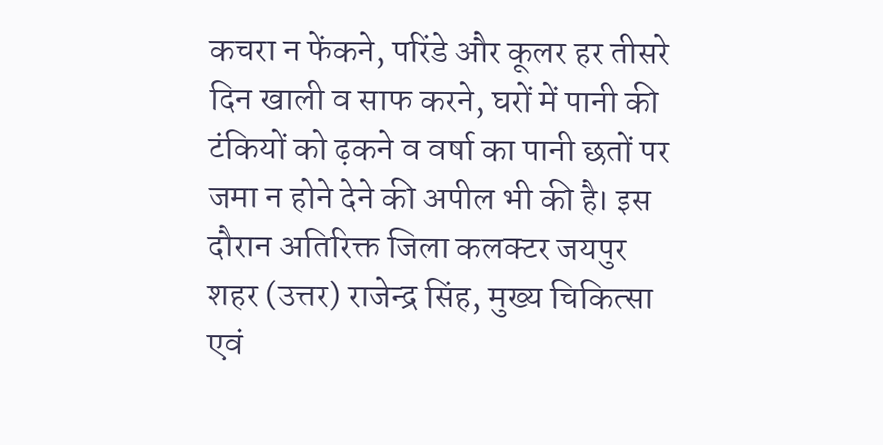कचरा न फेंकने, परिंडे और कूलर हर तीसरे दिन खाली व साफ करने, घरों में पानी की टंकियों को ढ़कने व वर्षा का पानी छतों पर जमा न होने देने की अपील भी की है। इस दौरान अतिरिक्त जिला कलक्टर जयपुर शहर (उत्तर) राजेन्द्र सिंह, मुख्य चिकित्सा एवं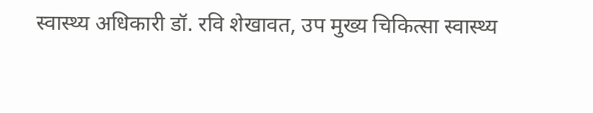स्वास्थ्य अधिकारी डॉ. रवि शेखावत, उप मुख्य चिकित्सा स्वास्थ्य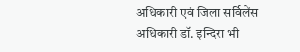अधिकारी एवं जिला सर्विलेंस अधिकारी डॉ. इन्दिरा भी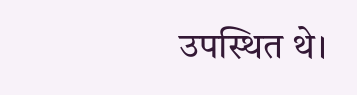उपस्थित थे।